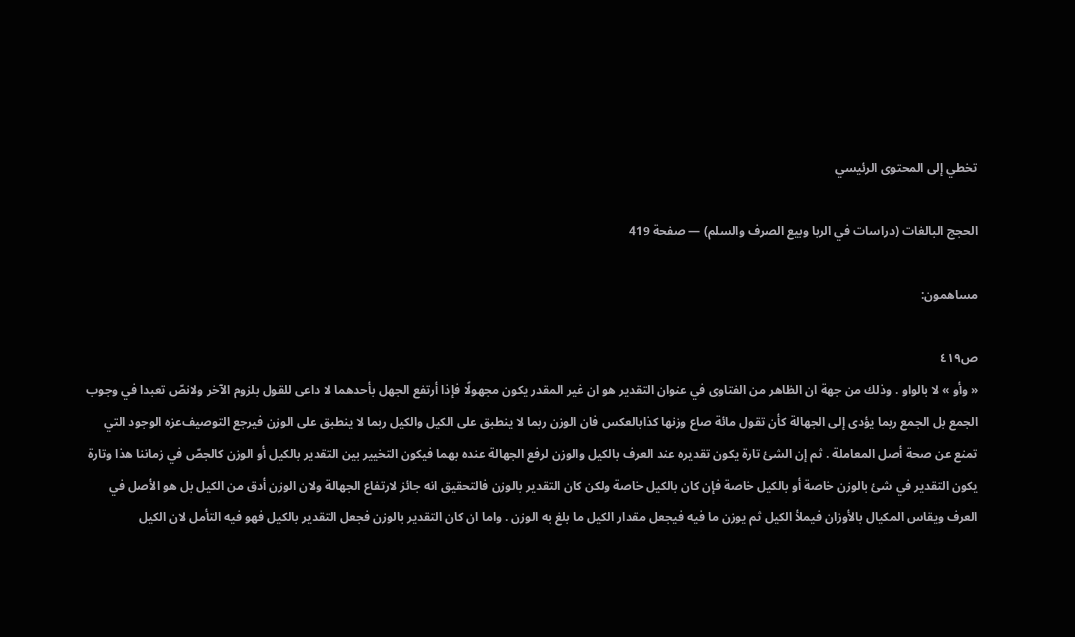تخطي إلى المحتوى الرئيسي

الحجج البالغات (دراسات في الربا وبيع الصرف والسلم) — صفحة 419

مساهمون:

ص٤١٩
« وأو » لا بالواو . وذلك من جهة ان الظاهر من الفتاوى في عنوان التقدير هو ان غير المقدر يكون مجهولًا فإذا أرتفع الجهل بأحدهما لا داعى للقول بلزوم الآخر ولانصّ تعبدا في وجوب الجمع بل الجمع ربما يؤدى إلى الجهالة كأن تقول مائة صاع وزنها كذابالعكس فان الوزن ربما لا ينطبق على الكيل والكيل ربما لا ينطبق على الوزن فيرجع التوصيف‌عزه الوجود التي تمنع عن صحة أصل المعاملة . ثم إن الشئ تارة يكون تقديره عند العرف بالكيل والوزن لرفع الجهالة عنده بهما فيكون التخيير بين التقدير بالكيل أو الوزن كالجصّ في زماننا هذا وتارة يكون التقدير في شئ بالوزن خاصة أو بالكيل خاصة فإن كان بالكيل خاصة ولكن كان التقدير بالوزن فالتحقيق انه جائز لارتفاع الجهالة ولان الوزن أدق من الكيل بل هو الأصل في العرف ويقاس المكيال بالأوزان فيملأ الكيل ثم يوزن ما فيه فيجعل مقدار الكيل ما بلغ به الوزن . واما ان كان التقدير بالوزن فجعل التقدير بالكيل فهو فيه التأمل لان الكيل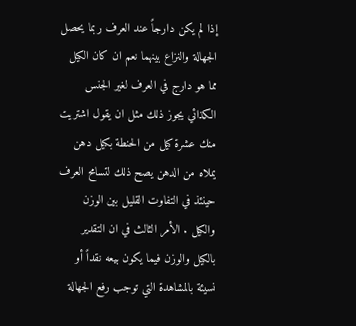إذا لم يكن دارجاً عند العرف ربما يحصل الجهالة والنزاع بينهما نعم ان كان الكيل مما هو دارج في العرف لغير الجنس الكذائي يجوز ذلك مثل ان يقول اشتريت منك عشرة كيل من الحنطة بكيل دهن يملاه من الدهن يصح ذلك لتسامح العرف حينئذ في التفاوت القليل بين الوزن والكيل . الأمر الثالث في ان التقدير بالكيل والوزن فيما يكون بيعه نقداً أو نسيئة بالمشاهدة التي توجب رفع الجهالة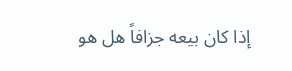إذا كان بيعه جزافاً هل هو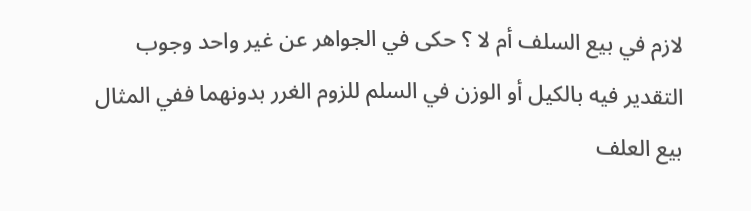لازم في بيع السلف أم لا ؟ حكى في الجواهر عن غير واحد وجوب التقدير فيه بالكيل أو الوزن في السلم للزوم الغرر بدونهما ففي المثال بيع العلف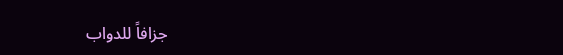جزافاً للدواب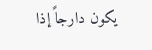يكون دارجاً إذا